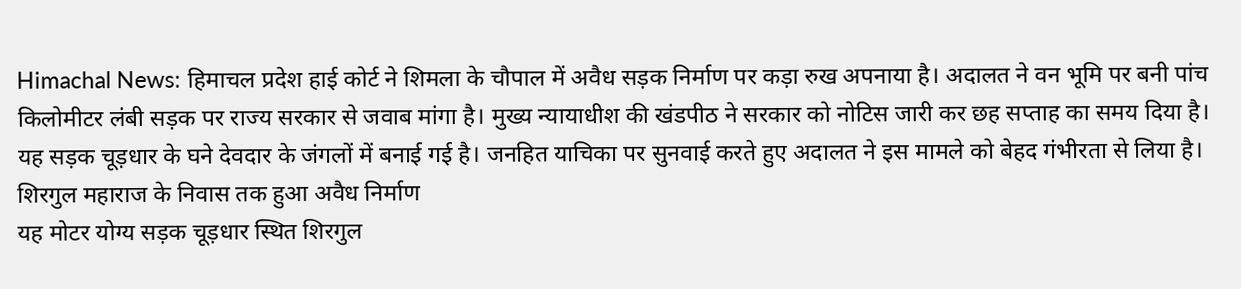Himachal News: हिमाचल प्रदेश हाई कोर्ट ने शिमला के चौपाल में अवैध सड़क निर्माण पर कड़ा रुख अपनाया है। अदालत ने वन भूमि पर बनी पांच किलोमीटर लंबी सड़क पर राज्य सरकार से जवाब मांगा है। मुख्य न्यायाधीश की खंडपीठ ने सरकार को नोटिस जारी कर छह सप्ताह का समय दिया है। यह सड़क चूड़धार के घने देवदार के जंगलों में बनाई गई है। जनहित याचिका पर सुनवाई करते हुए अदालत ने इस मामले को बेहद गंभीरता से लिया है।
शिरगुल महाराज के निवास तक हुआ अवैध निर्माण
यह मोटर योग्य सड़क चूड़धार स्थित शिरगुल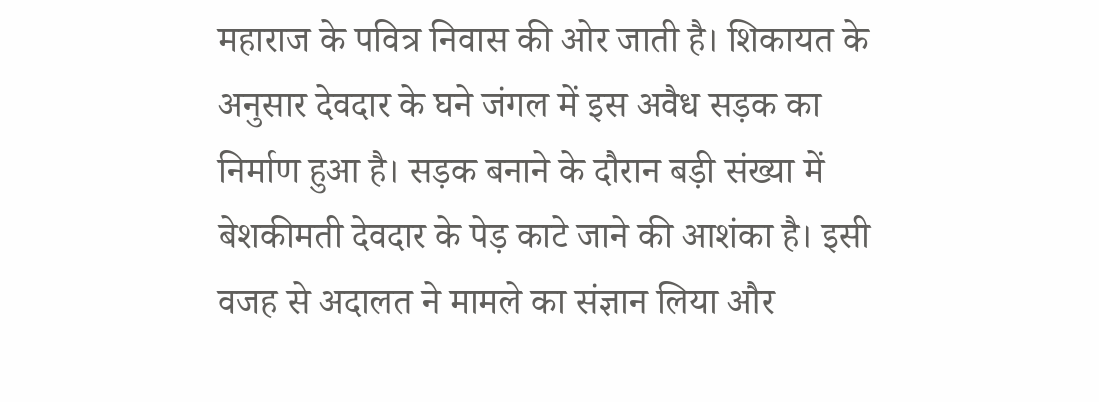महाराज के पवित्र निवास की ओर जाती है। शिकायत के अनुसार देवदार के घने जंगल में इस अवैध सड़क का निर्माण हुआ है। सड़क बनाने के दौरान बड़ी संख्या में बेशकीमती देवदार के पेड़ काटे जाने की आशंका है। इसी वजह से अदालत ने मामले का संज्ञान लिया और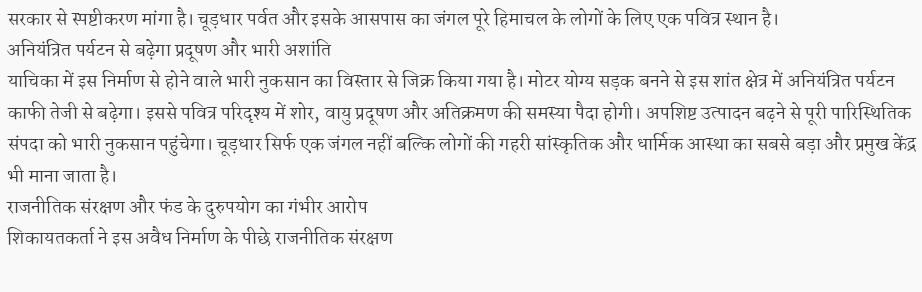सरकार से स्पष्टीकरण मांगा है। चूड़धार पर्वत और इसके आसपास का जंगल पूरे हिमाचल के लोगों के लिए एक पवित्र स्थान है।
अनियंत्रित पर्यटन से बढ़ेगा प्रदूषण और भारी अशांति
याचिका में इस निर्माण से होने वाले भारी नुकसान का विस्तार से जिक्र किया गया है। मोटर योग्य सड़क बनने से इस शांत क्षेत्र में अनियंत्रित पर्यटन काफी तेजी से बढ़ेगा। इससे पवित्र परिदृश्य में शोर, वायु प्रदूषण और अतिक्रमण की समस्या पैदा होगी। अपशिष्ट उत्पादन बढ़ने से पूरी पारिस्थितिक संपदा को भारी नुकसान पहुंचेगा। चूड़धार सिर्फ एक जंगल नहीं बल्कि लोगों की गहरी सांस्कृतिक और धार्मिक आस्था का सबसे बड़ा और प्रमुख केंद्र भी माना जाता है।
राजनीतिक संरक्षण और फंड के दुरुपयोग का गंभीर आरोप
शिकायतकर्ता ने इस अवैध निर्माण के पीछे राजनीतिक संरक्षण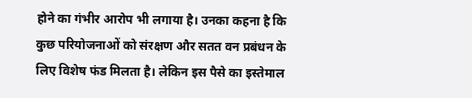होने का गंभीर आरोप भी लगाया है। उनका कहना है कि कुछ परियोजनाओं को संरक्षण और सतत वन प्रबंधन के लिए विशेष फंड मिलता है। लेकिन इस पैसे का इस्तेमाल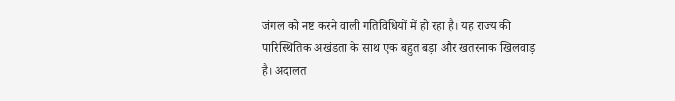जंगल को नष्ट करने वाली गतिविधियों में हो रहा है। यह राज्य की पारिस्थितिक अखंडता के साथ एक बहुत बड़ा और खतरनाक खिलवाड़ है। अदालत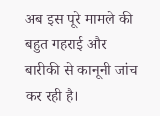अब इस पूरे मामले की बहुत गहराई और बारीकी से कानूनी जांच कर रही है।